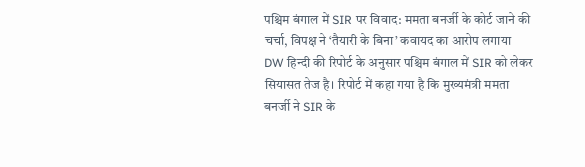पश्चिम बंगाल में SIR पर विवाद: ममता बनर्जी के कोर्ट जाने की चर्चा, विपक्ष ने ‘तैयारी के बिना’ कवायद का आरोप लगाया
DW हिन्दी की रिपोर्ट के अनुसार पश्चिम बंगाल में SIR को लेकर सियासत तेज है। रिपोर्ट में कहा गया है कि मुख्यमंत्री ममता बनर्जी ने SIR के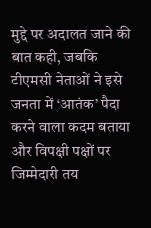मुद्दे पर अदालत जाने की बात कही, जबकि टीएमसी नेताओं ने इसे जनता में ‘आतंक’ पैदा करने वाला कदम बताया और विपक्षी पक्षों पर जिम्मेदारी तय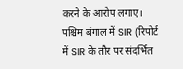करने के आरोप लगाए।
पश्चिम बंगाल में SIR (रिपोर्ट में SIR के तौर पर संदर्भित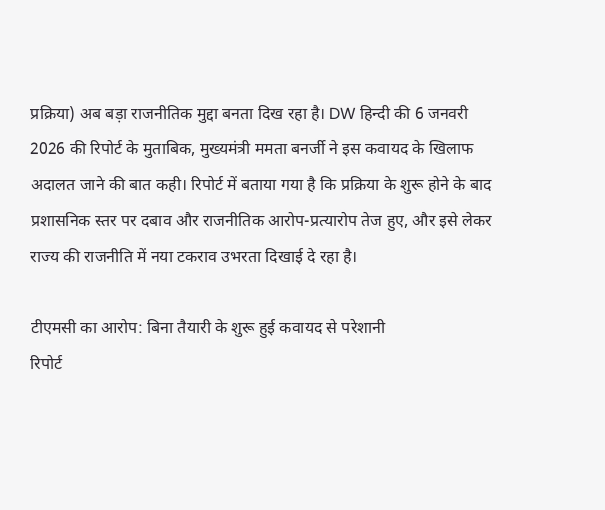प्रक्रिया) अब बड़ा राजनीतिक मुद्दा बनता दिख रहा है। DW हिन्दी की 6 जनवरी 2026 की रिपोर्ट के मुताबिक, मुख्यमंत्री ममता बनर्जी ने इस कवायद के खिलाफ अदालत जाने की बात कही। रिपोर्ट में बताया गया है कि प्रक्रिया के शुरू होने के बाद प्रशासनिक स्तर पर दबाव और राजनीतिक आरोप-प्रत्यारोप तेज हुए, और इसे लेकर राज्य की राजनीति में नया टकराव उभरता दिखाई दे रहा है।

टीएमसी का आरोप: बिना तैयारी के शुरू हुई कवायद से परेशानी
रिपोर्ट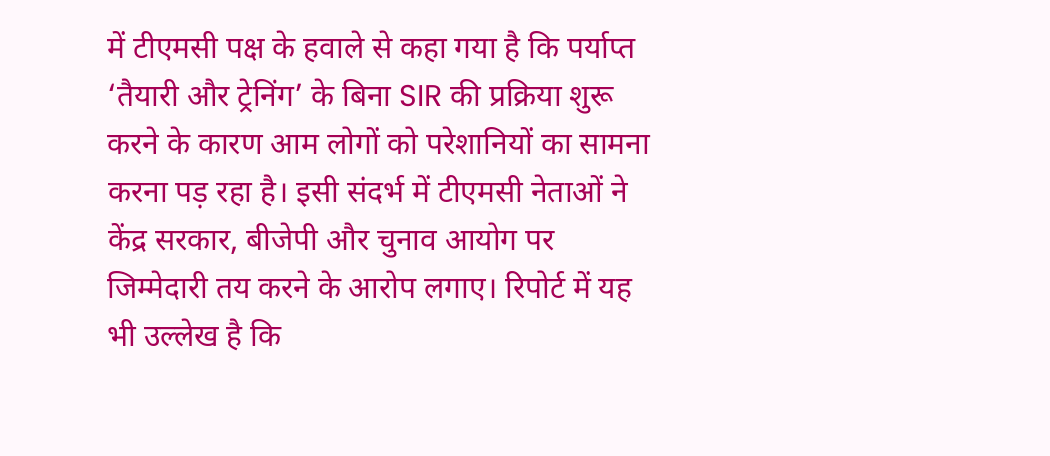में टीएमसी पक्ष के हवाले से कहा गया है कि पर्याप्त ‘तैयारी और ट्रेनिंग’ के बिना SIR की प्रक्रिया शुरू करने के कारण आम लोगों को परेशानियों का सामना करना पड़ रहा है। इसी संदर्भ में टीएमसी नेताओं ने केंद्र सरकार, बीजेपी और चुनाव आयोग पर जिम्मेदारी तय करने के आरोप लगाए। रिपोर्ट में यह भी उल्लेख है कि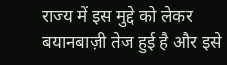राज्य में इस मुद्दे को लेकर बयानबाज़ी तेज हुई है और इसे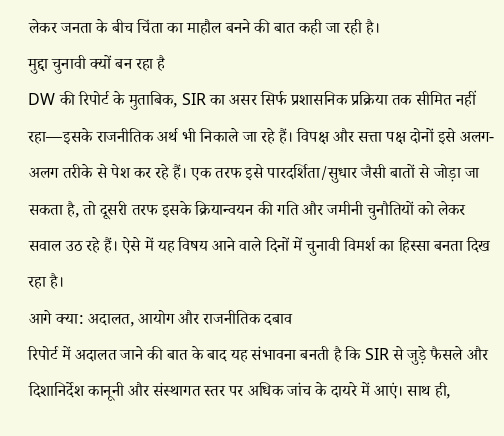लेकर जनता के बीच चिंता का माहौल बनने की बात कही जा रही है।
मुद्दा चुनावी क्यों बन रहा है
DW की रिपोर्ट के मुताबिक, SIR का असर सिर्फ प्रशासनिक प्रक्रिया तक सीमित नहीं रहा—इसके राजनीतिक अर्थ भी निकाले जा रहे हैं। विपक्ष और सत्ता पक्ष दोनों इसे अलग-अलग तरीके से पेश कर रहे हैं। एक तरफ इसे पारदर्शिता/सुधार जैसी बातों से जोड़ा जा सकता है, तो दूसरी तरफ इसके क्रियान्वयन की गति और जमीनी चुनौतियों को लेकर सवाल उठ रहे हैं। ऐसे में यह विषय आने वाले दिनों में चुनावी विमर्श का हिस्सा बनता दिख रहा है।
आगे क्या: अदालत, आयोग और राजनीतिक दबाव
रिपोर्ट में अदालत जाने की बात के बाद यह संभावना बनती है कि SIR से जुड़े फैसले और दिशानिर्देश कानूनी और संस्थागत स्तर पर अधिक जांच के दायरे में आएं। साथ ही,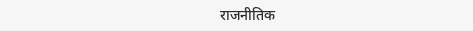राजनीतिक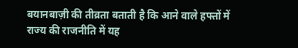बयानबाज़ी की तीव्रता बताती है कि आने वाले हफ्तों में राज्य की राजनीति में यह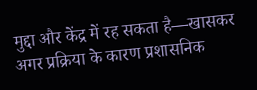मुद्दा और केंद्र में रह सकता है—खासकर अगर प्रक्रिया के कारण प्रशासनिक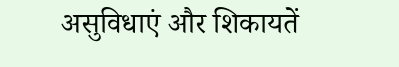असुविधाएं और शिकायतें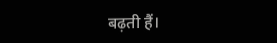बढ़ती हैं।